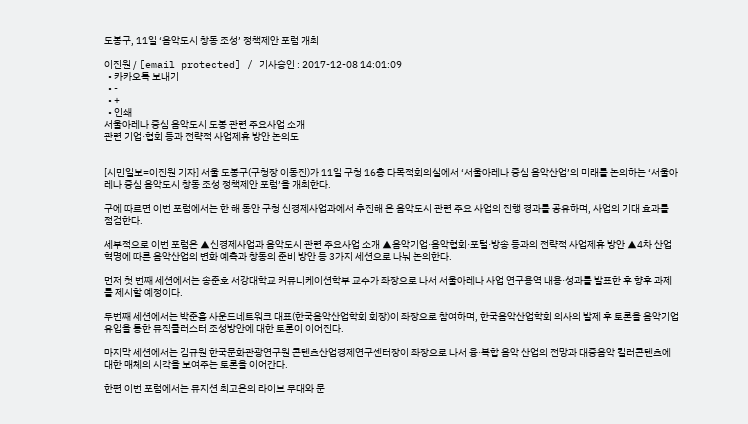도봉구, 11일 ‘음악도시 창동 조성’ 정책제안 포럼 개최

이진원 / [email protected] / 기사승인 : 2017-12-08 14:01:09
  • 카카오톡 보내기
  • -
  • +
  • 인쇄
서울아레나 중심 음악도시 도봉 관련 주요사업 소개
관련 기업·협회 등과 전략적 사업제휴 방안 논의도


[시민일보=이진원 기자] 서울 도봉구(구청장 이동진)가 11일 구청 16층 다목적회의실에서 ‘서울아레나 중심 음악산업’의 미래를 논의하는 ‘서울아레나 중심 음악도시 창동 조성 정책제안 포럼’을 개최한다.

구에 따르면 이번 포럼에서는 한 해 동안 구청 신경제사업과에서 추진해 온 음악도시 관련 주요 사업의 진행 경과를 공유하며, 사업의 기대 효과를 점검한다.

세부적으로 이번 포럼은 ▲신경제사업과 음악도시 관련 주요사업 소개 ▲음악기업·음악협회·포털·방송 등과의 전략적 사업제휴 방안 ▲4차 산업혁명에 따른 음악산업의 변화 예측과 창동의 준비 방안 등 3가지 세션으로 나눠 논의한다.

먼저 첫 번째 세션에서는 송준호 서강대학교 커뮤니케이션학부 교수가 좌장으로 나서 서울아레나 사업 연구용역 내용·성과를 발표한 후 향후 과제를 제시할 예정이다.

두번째 세션에서는 박준흠 사운드네트워크 대표(한국음악산업학회 회장)이 좌장으로 참여하며, 한국음악산업학회 의사의 발제 후 토론을 음악기업 유입을 통한 뮤직클러스터 조성방안에 대한 토론이 이어진다.

마지막 세션에서는 김규원 한국문화관광연구원 콘텐츠산업경제연구센터장이 좌장으로 나서 융·복합 음악 산업의 전망과 대중음악 킬러콘텐츠에 대한 매체의 시각을 보여주는 토론을 이어간다.

한편 이번 포럼에서는 뮤지션 최고은의 라이브 무대와 문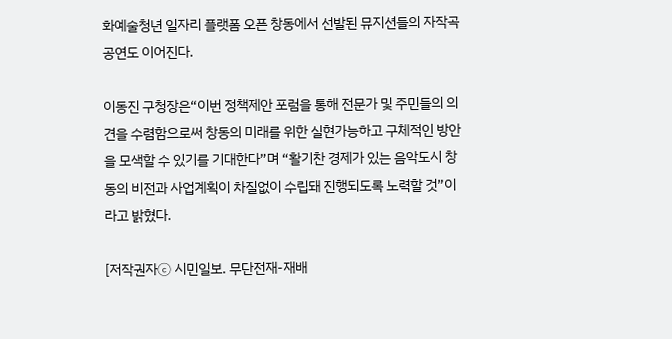화예술청년 일자리 플랫폼 오픈 창동에서 선발된 뮤지션들의 자작곡 공연도 이어진다.

이동진 구청장은“이번 정책제안 포럼을 통해 전문가 및 주민들의 의견을 수렴함으로써 창동의 미래를 위한 실현가능하고 구체적인 방안을 모색할 수 있기를 기대한다”며 “활기찬 경제가 있는 음악도시 창동의 비전과 사업계획이 차질없이 수립돼 진행되도록 노력할 것”이라고 밝혔다.

[저작권자ⓒ 시민일보. 무단전재-재배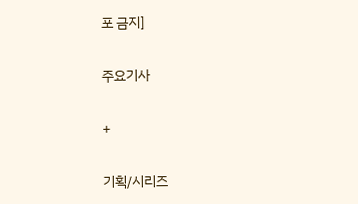포 금지]

주요기사

+

기획/시리즈